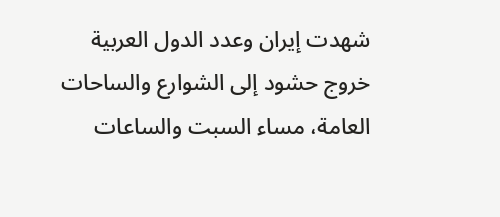شهدت إيران وعدد الدول العربية خروج حشود إلى الشوارع والساحات العامة، مساء السبت والساعات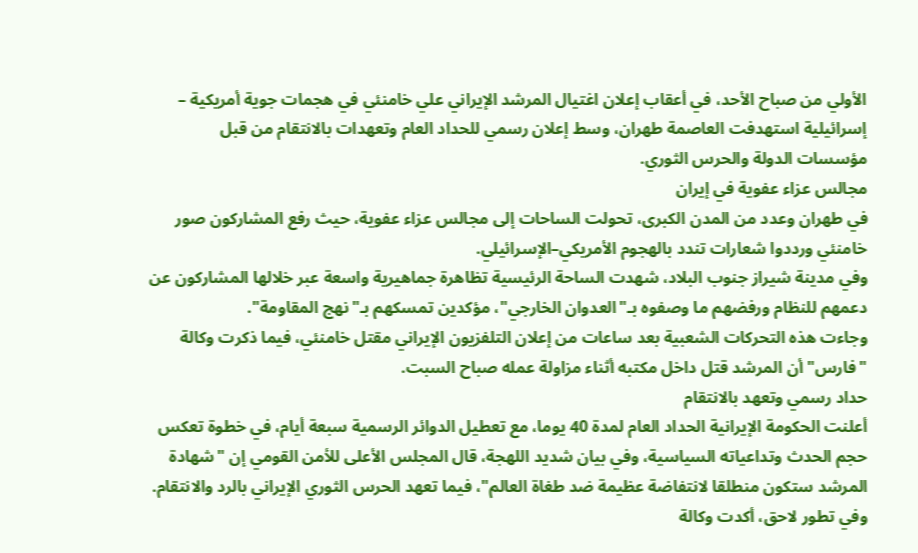الأولي من صباح الأحد، في أعقاب إعلان اغتيال المرشد الإيراني علي خامنئي في هجمات جوية أمريكية – إسرائيلية استهدفت العاصمة طهران، وسط إعلان رسمي للحداد العام وتعهدات بالانتقام من قبل مؤسسات الدولة والحرس الثوري.
مجالس عزاء عفوية في إيران
في طهران وعدد من المدن الكبرى، تحولت الساحات إلى مجالس عزاء عفوية، حيث رفع المشاركون صور خامنئي ورددوا شعارات تندد بالهجوم الأمريكي–الإسرائيلي.
وفي مدينة شيراز جنوب البلاد، شهدت الساحة الرئيسية تظاهرة جماهيرية واسعة عبر خلالها المشاركون عن دعمهم للنظام ورفضهم ما وصفوه بـ"العدوان الخارجي"، مؤكدين تمسكهم بـ"نهج المقاومة".
وجاءت هذه التحركات الشعبية بعد ساعات من إعلان التلفزيون الإيراني مقتل خامنئي، فيما ذكرت وكالة "فارس" أن المرشد قتل داخل مكتبه أثناء مزاولة عمله صباح السبت.
حداد رسمي وتعهد بالانتقام
أعلنت الحكومة الإيرانية الحداد العام لمدة 40 يوما، مع تعطيل الدوائر الرسمية سبعة أيام، في خطوة تعكس حجم الحدث وتداعياته السياسية، وفي بيان شديد اللهجة، قال المجلس الأعلى للأمن القومي إن "شهادة المرشد ستكون منطلقا لانتفاضة عظيمة ضد طغاة العالم"، فيما تعهد الحرس الثوري الإيراني بالرد والانتقام.
وفي تطور لاحق، أكدت وكالة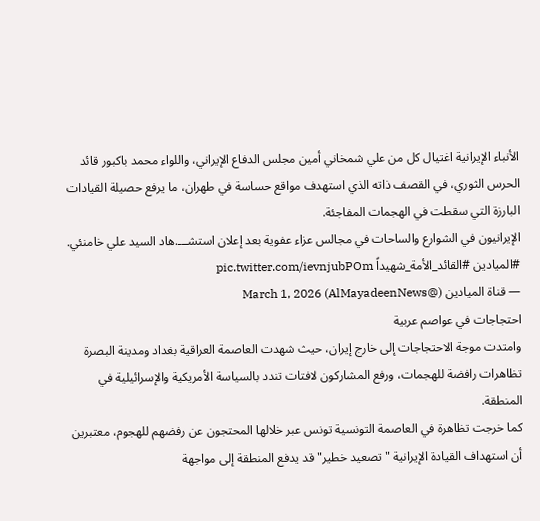الأنباء الإيرانية اغتيال كل من علي شمخاني أمين مجلس الدفاع الإيراني، واللواء محمد باكبور قائد الحرس الثوري، في القصف ذاته الذي استهدف مواقع حساسة في طهران، ما يرفع حصيلة القيادات البارزة التي سقطت في الهجمات المفاجئة.
الإيرانيون في الشوارع والساحات في مجالس عزاء عفوية بعد إعلان استشـــ.هاد السيد علي خامنئي. #الميادين #القائد_الأمة_شهيداً pic.twitter.com/ievnjubPOm
— قناة الميادين (@AlMayadeenNews) March 1, 2026
احتجاجات في عواصم عربية
وامتدت موجة الاحتجاجات إلى خارج إيران، حيث شهدت العاصمة العراقية بغداد ومدينة البصرة تظاهرات رافضة للهجمات، ورفع المشاركون لافتات تندد بالسياسة الأمريكية والإسرائيلية في المنطقة.
كما خرجت تظاهرة في العاصمة التونسية تونس عبر خلالها المحتجون عن رفضهم للهجوم، معتبرين أن استهداف القيادة الإيرانية "تصعيد خطير" قد يدفع المنطقة إلى مواجهة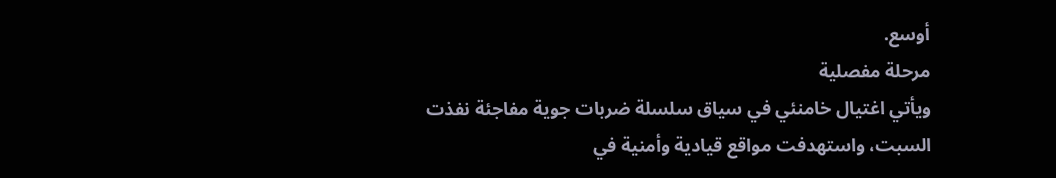أوسع.
مرحلة مفصلية
ويأتي اغتيال خامنئي في سياق سلسلة ضربات جوية مفاجئة نفذت السبت، واستهدفت مواقع قيادية وأمنية في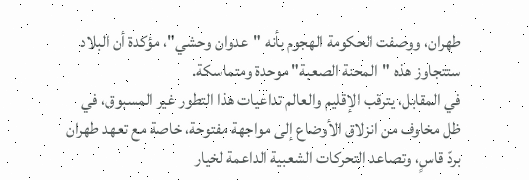طهران، ووصفت الحكومة الهجوم بأنه "عدوان وحشي"، مؤكدة أن البلاد ستتجاوز هذه "المحنة الصعبة" موحدة ومتماسكة.
في المقابل، يترقب الإقليم والعالم تداعيات هذا التطور غير المسبوق، في ظل مخاوف من انزلاق الأوضاع إلى مواجهة مفتوحة، خاصة مع تعهد طهران بردّ قاسٍ، وتصاعد التحركات الشعبية الداعمة لخيار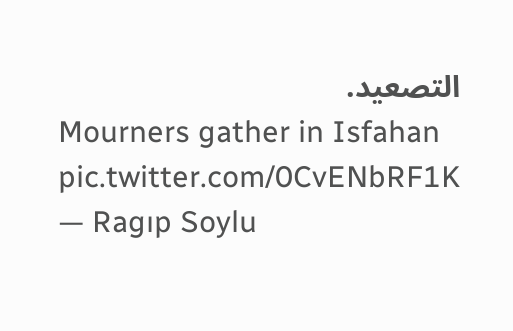التصعيد.
Mourners gather in Isfahan pic.twitter.com/0CvENbRF1K
— Ragıp Soylu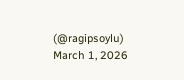(@ragipsoylu) March 1, 2026